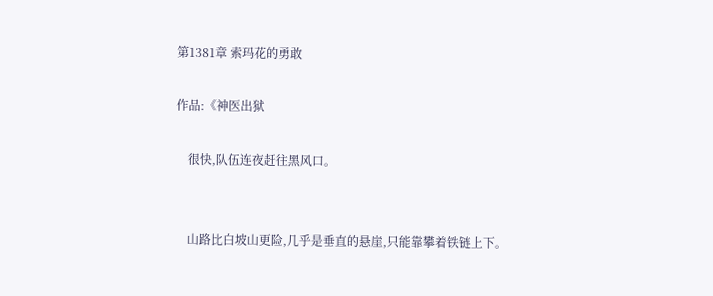第1381章 索玛花的勇敢

作品:《神医出狱

    很快,队伍连夜赶往黑风口。


    山路比白坡山更险,几乎是垂直的悬崖,只能靠攀着铁链上下。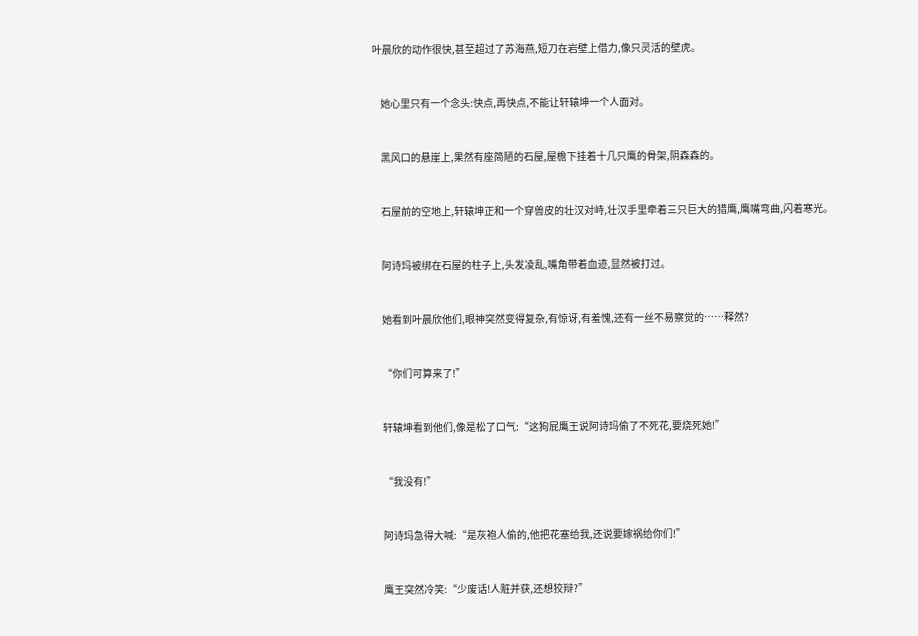叶晨欣的动作很快,甚至超过了苏海燕,短刀在岩壁上借力,像只灵活的壁虎。


    她心里只有一个念头:快点,再快点,不能让轩辕坤一个人面对。


    黑风口的悬崖上,果然有座简陋的石屋,屋檐下挂着十几只鹰的骨架,阴森森的。


    石屋前的空地上,轩辕坤正和一个穿兽皮的壮汉对峙,壮汉手里牵着三只巨大的猎鹰,鹰嘴弯曲,闪着寒光。


    阿诗玛被绑在石屋的柱子上,头发凌乱,嘴角带着血迹,显然被打过。


    她看到叶晨欣他们,眼神突然变得复杂,有惊讶,有羞愧,还有一丝不易察觉的……释然?


    “你们可算来了!”


    轩辕坤看到他们,像是松了口气:“这狗屁鹰王说阿诗玛偷了不死花,要烧死她!”


    “我没有!”


    阿诗玛急得大喊:“是灰袍人偷的,他把花塞给我,还说要嫁祸给你们!”


    鹰王突然冷笑:“少废话!人赃并获,还想狡辩?”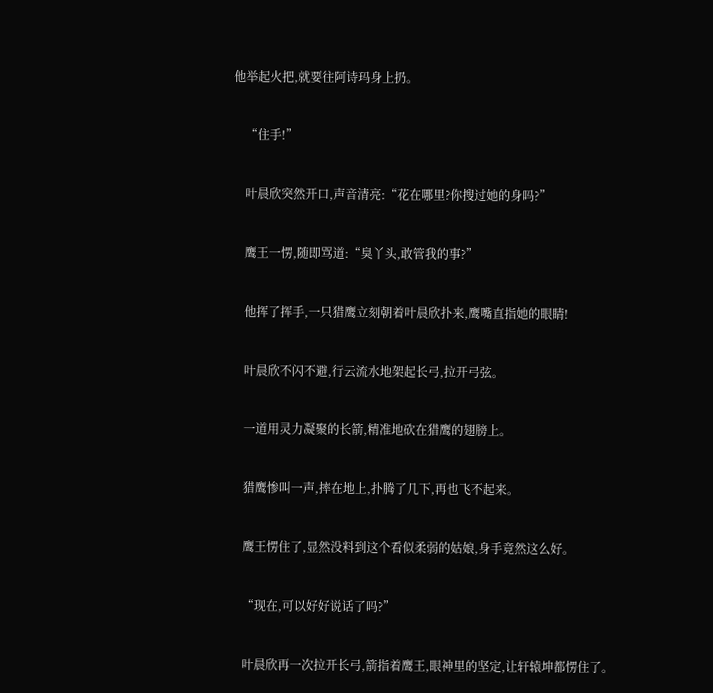他举起火把,就要往阿诗玛身上扔。


    “住手!”


    叶晨欣突然开口,声音清亮:“花在哪里?你搜过她的身吗?”


    鹰王一愣,随即骂道:“臭丫头,敢管我的事?”


    他挥了挥手,一只猎鹰立刻朝着叶晨欣扑来,鹰嘴直指她的眼睛!


    叶晨欣不闪不避,行云流水地架起长弓,拉开弓弦。


    一道用灵力凝聚的长箭,精准地砍在猎鹰的翅膀上。


    猎鹰惨叫一声,摔在地上,扑腾了几下,再也飞不起来。


    鹰王愣住了,显然没料到这个看似柔弱的姑娘,身手竟然这么好。


    “现在,可以好好说话了吗?”


    叶晨欣再一次拉开长弓,箭指着鹰王,眼神里的坚定,让轩辕坤都愣住了。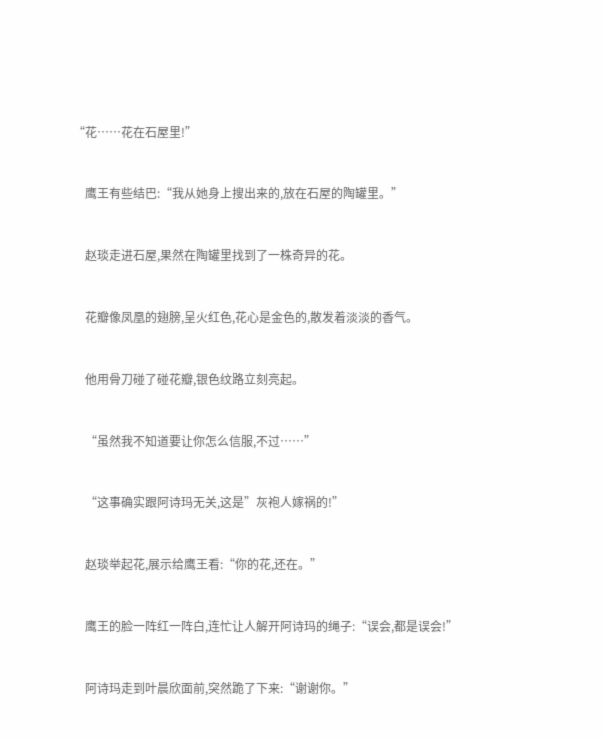“花……花在石屋里!”


    鹰王有些结巴:“我从她身上搜出来的,放在石屋的陶罐里。”


    赵琰走进石屋,果然在陶罐里找到了一株奇异的花。


    花瓣像凤凰的翅膀,呈火红色,花心是金色的,散发着淡淡的香气。


    他用骨刀碰了碰花瓣,银色纹路立刻亮起。


    “虽然我不知道要让你怎么信服,不过……”


    “这事确实跟阿诗玛无关,这是”灰袍人嫁祸的!”


    赵琰举起花,展示给鹰王看:“你的花,还在。”


    鹰王的脸一阵红一阵白,连忙让人解开阿诗玛的绳子:“误会,都是误会!”


    阿诗玛走到叶晨欣面前,突然跪了下来:“谢谢你。”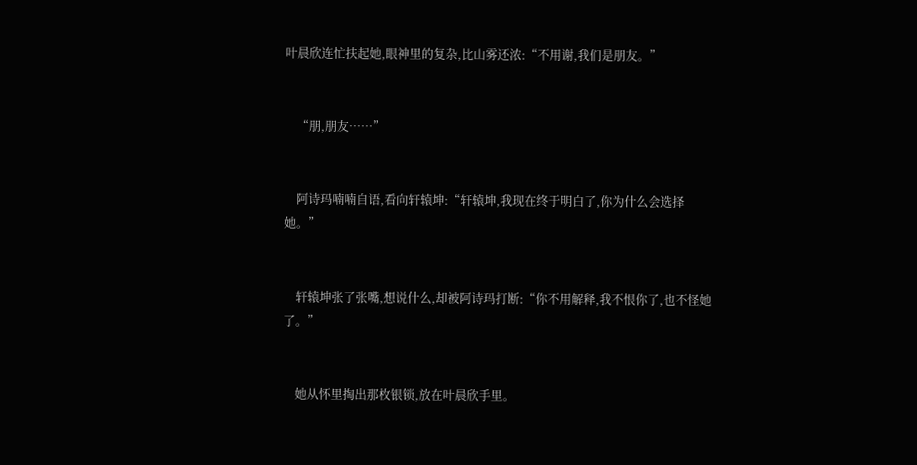叶晨欣连忙扶起她,眼神里的复杂,比山雾还浓:“不用谢,我们是朋友。”


    “朋,朋友……”


    阿诗玛喃喃自语,看向轩辕坤:“轩辕坤,我现在终于明白了,你为什么会选择她。”


    轩辕坤张了张嘴,想说什么,却被阿诗玛打断:“你不用解释,我不恨你了,也不怪她了。”


    她从怀里掏出那枚银锁,放在叶晨欣手里。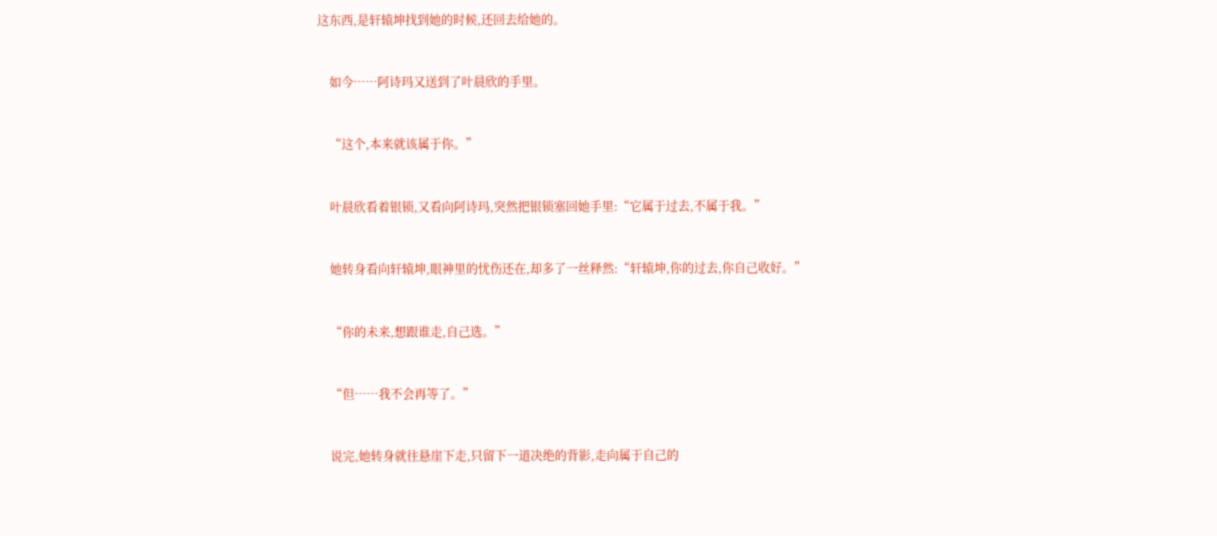这东西,是轩辕坤找到她的时候,还回去给她的。


    如今……阿诗玛又送到了叶晨欣的手里。


    “这个,本来就该属于你。”


    叶晨欣看着银锁,又看向阿诗玛,突然把银锁塞回她手里:“它属于过去,不属于我。”


    她转身看向轩辕坤,眼神里的忧伤还在,却多了一丝释然:“轩辕坤,你的过去,你自己收好。”


    “你的未来,想跟谁走,自己选。”


    “但……我不会再等了。”


    说完,她转身就往悬崖下走,只留下一道决绝的背影,走向属于自己的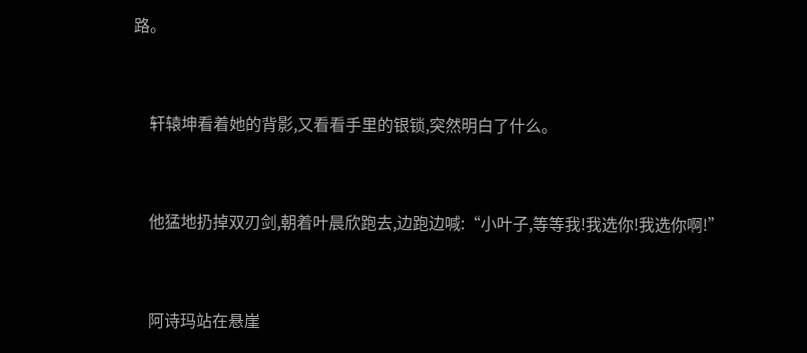路。


    轩辕坤看着她的背影,又看看手里的银锁,突然明白了什么。


    他猛地扔掉双刃剑,朝着叶晨欣跑去,边跑边喊:“小叶子,等等我!我选你!我选你啊!”


    阿诗玛站在悬崖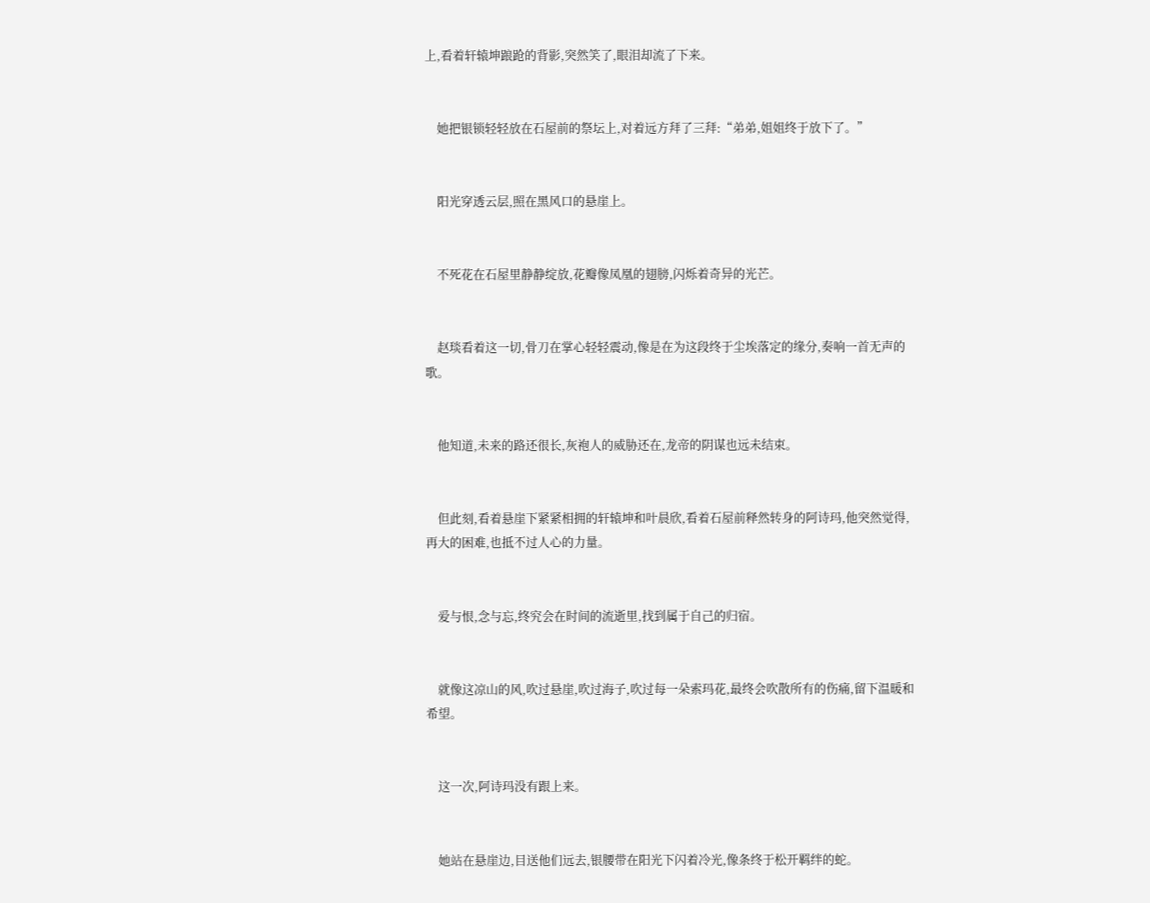上,看着轩辕坤踉跄的背影,突然笑了,眼泪却流了下来。


    她把银锁轻轻放在石屋前的祭坛上,对着远方拜了三拜:“弟弟,姐姐终于放下了。”


    阳光穿透云层,照在黑风口的悬崖上。


    不死花在石屋里静静绽放,花瓣像凤凰的翅膀,闪烁着奇异的光芒。


    赵琰看着这一切,骨刀在掌心轻轻震动,像是在为这段终于尘埃落定的缘分,奏响一首无声的歌。


    他知道,未来的路还很长,灰袍人的威胁还在,龙帝的阴谋也远未结束。


    但此刻,看着悬崖下紧紧相拥的轩辕坤和叶晨欣,看着石屋前释然转身的阿诗玛,他突然觉得,再大的困难,也抵不过人心的力量。


    爱与恨,念与忘,终究会在时间的流逝里,找到属于自己的归宿。


    就像这凉山的风,吹过悬崖,吹过海子,吹过每一朵索玛花,最终会吹散所有的伤痛,留下温暖和希望。


    这一次,阿诗玛没有跟上来。


    她站在悬崖边,目送他们远去,银腰带在阳光下闪着冷光,像条终于松开羁绊的蛇。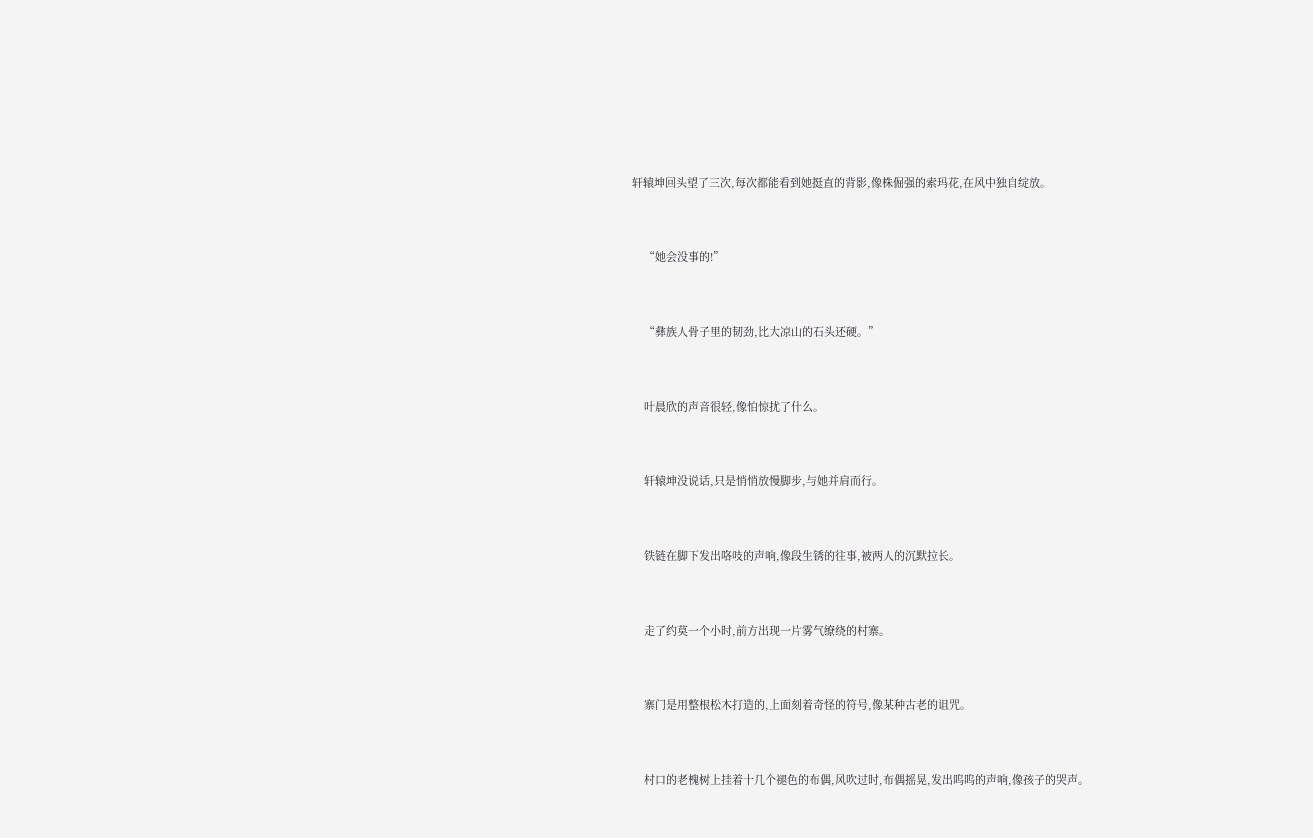轩辕坤回头望了三次,每次都能看到她挺直的背影,像株倔强的索玛花,在风中独自绽放。


    “她会没事的!”


    “彝族人骨子里的韧劲,比大凉山的石头还硬。”


    叶晨欣的声音很轻,像怕惊扰了什么。


    轩辕坤没说话,只是悄悄放慢脚步,与她并肩而行。


    铁链在脚下发出咯吱的声响,像段生锈的往事,被两人的沉默拉长。


    走了约莫一个小时,前方出现一片雾气缭绕的村寨。


    寨门是用整根松木打造的,上面刻着奇怪的符号,像某种古老的诅咒。


    村口的老槐树上挂着十几个褪色的布偶,风吹过时,布偶摇晃,发出呜呜的声响,像孩子的哭声。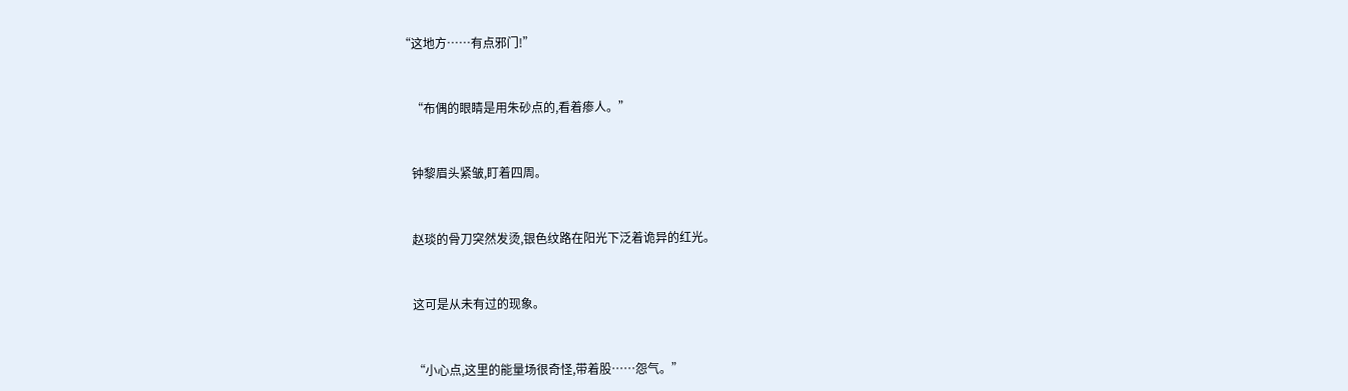“这地方……有点邪门!”


    “布偶的眼睛是用朱砂点的,看着瘆人。”


    钟黎眉头紧皱,盯着四周。


    赵琰的骨刀突然发烫,银色纹路在阳光下泛着诡异的红光。


    这可是从未有过的现象。


    “小心点,这里的能量场很奇怪,带着股……怨气。”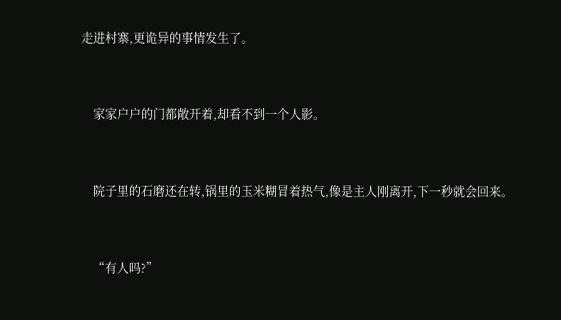走进村寨,更诡异的事情发生了。


    家家户户的门都敞开着,却看不到一个人影。


    院子里的石磨还在转,锅里的玉米糊冒着热气,像是主人刚离开,下一秒就会回来。


    “有人吗?”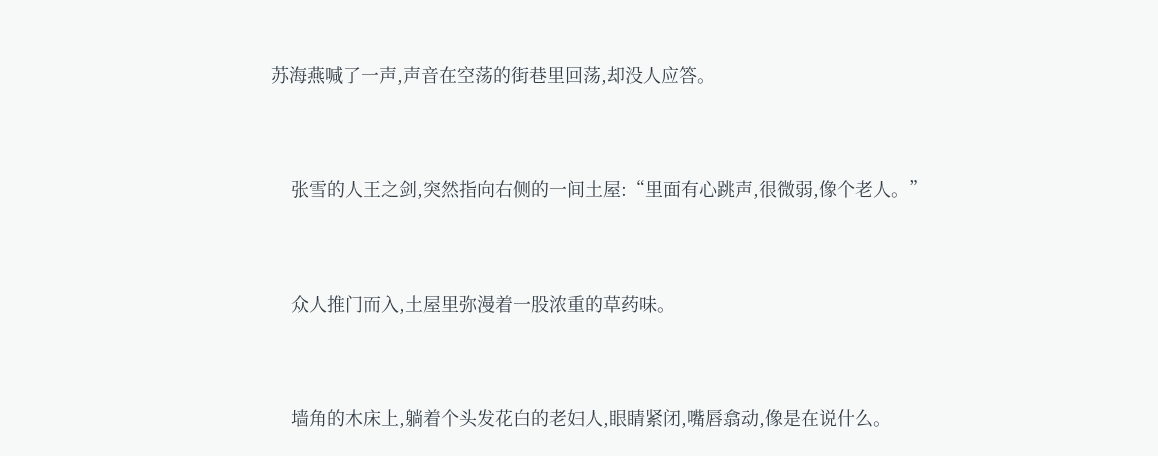苏海燕喊了一声,声音在空荡的街巷里回荡,却没人应答。


    张雪的人王之剑,突然指向右侧的一间土屋:“里面有心跳声,很微弱,像个老人。”


    众人推门而入,土屋里弥漫着一股浓重的草药味。


    墙角的木床上,躺着个头发花白的老妇人,眼睛紧闭,嘴唇翕动,像是在说什么。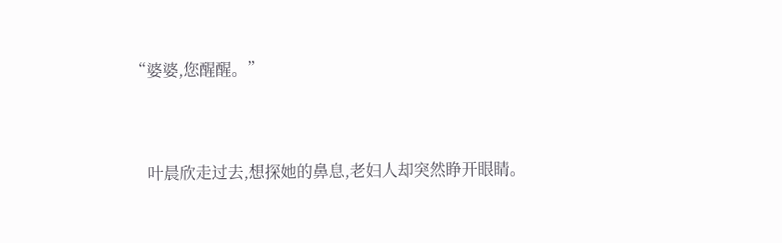“婆婆,您醒醒。”


    叶晨欣走过去,想探她的鼻息,老妇人却突然睁开眼睛。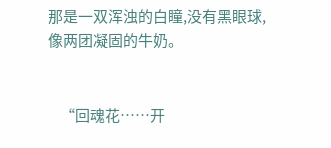那是一双浑浊的白瞳,没有黑眼球,像两团凝固的牛奶。


    “回魂花……开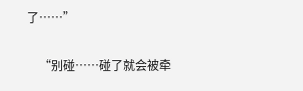了……”


    “别碰……碰了就会被牵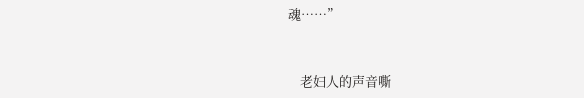魂……”


    老妇人的声音嘶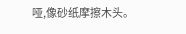哑,像砂纸摩擦木头。